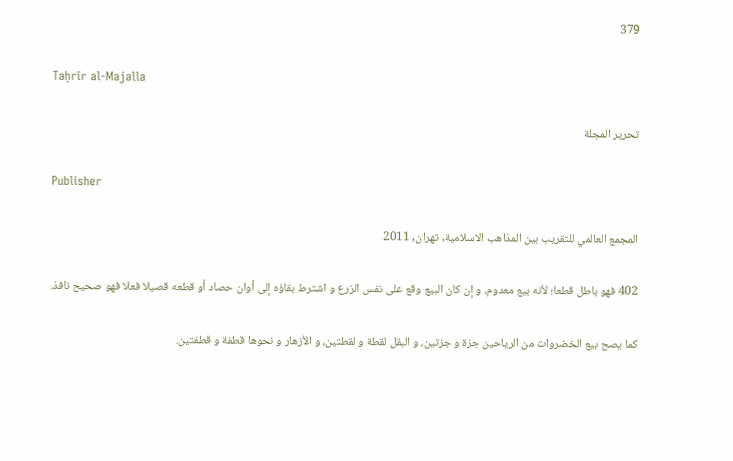379

Taḥrīr al-Majalla

تحرير المجلة

Publisher

المجمع العالمي للتقريب بين المذاهب الاسلامية, تهران, 2011

402 فهو باطل قطعا؛ لأنه بيع معدوم، و إن كان البيع وقع على نفس الزرع و اشترط بقاؤه إلى أوان حصاد أو قطعه قصيلا فعلا فهو صحيح نافذ.

كما يصح بيع الخضروات من الرياحين جزة و جزتين، و البقل لقطة و لقطتين، و الأزهار و نحوها قطفة و قطفتين.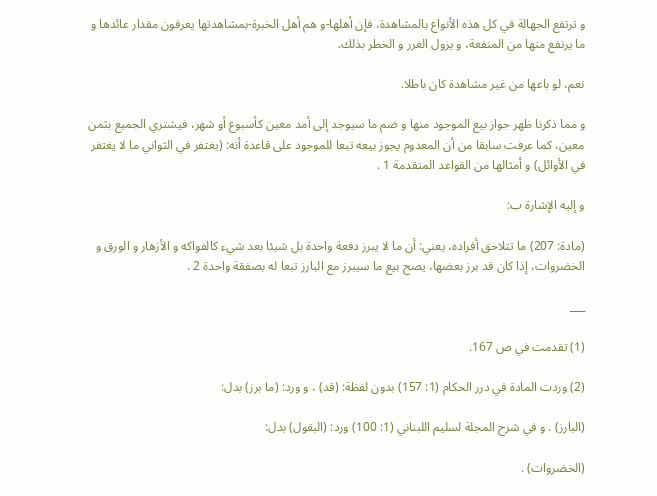و ترتفع الجهالة في كل هذه الأنواع بالمشاهدة، فإن أهلها-و هم أهل الخبرة-بمشاهدتها يعرفون مقدار عائدها و ما يرتفع منها من المنفعة، و يزول الغرر و الخطر بذلك.

نعم، لو باعها من غير مشاهدة كان باطلا.

و مما ذكرنا ظهر جواز بيع الموجود منها و ضم ما سيوجد إلى أمد معين كأسبوع أو شهر، فيشتري الجميع بثمن معين، كما عرفت سابقا من أن المعدوم يجوز بيعه تبعا للموجود على قاعدة أنه: (يغتفر في الثواني ما لا يغتفر في الأوائل) و أمثالها من القواعد المتقدمة 1 .

و إليه الإشارة ب:

(مادة: 207) ما تتلاحق أفراده، يعني: أن ما لا يبرز دفعة واحدة بل شيئا بعد شيء كالفواكه و الأزهار و الورق و الخضروات، إذا كان قد برز بعضها، يصح بيع ما سيبرز مع البارز تبعا له بصفقة واحدة 2 .

___

(1) تقدمت في ص 167.

(2) وردت المادة في درر الحكام (1: 157) بدون لفظة: (قد) ، و ورد: (ما برز) بدل:

(البارز) . و في شرح المجلة لسليم اللبناني (1: 100) ورد: (البقول) بدل:

(الخضروات) .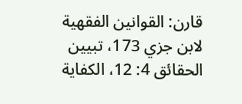قارن: القوانين الفقهية لابن جزي 173، تبيين الحقائق 4: 12، الكفاية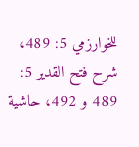للخوارزمي 5: 489، شرح فتح القدير 5: 489 و 492، حاشية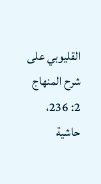القليوبي على شرح المنهاج 2: 236، حاشية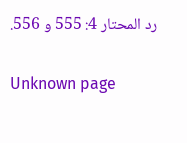رد المحتار 4: 555 و 556.

Unknown page